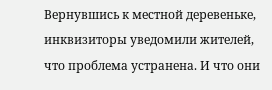Вернувшись к местной деревеньке, инквизиторы уведомили жителей, что проблема устранена. И что они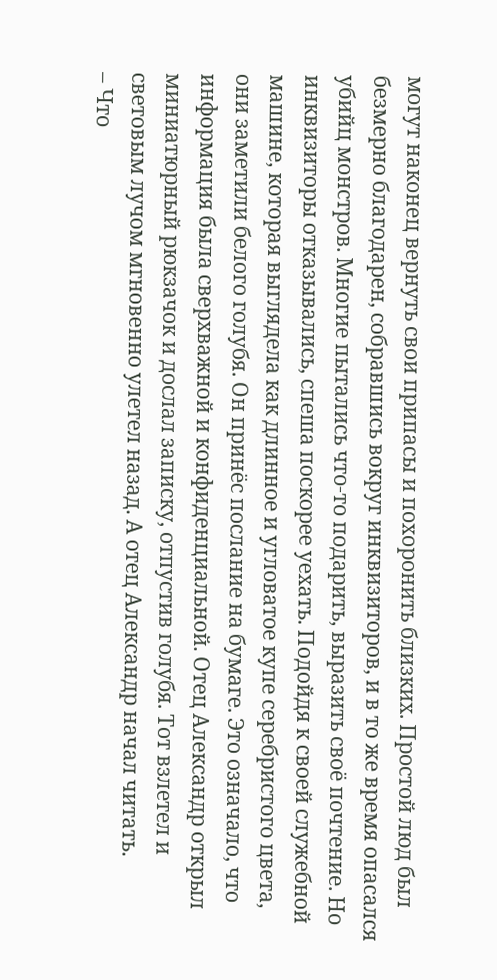могут наконец вернуть свои припасы и похоронить близких. Простой люд был безмерно благодарен, собравшись вокруг инквизиторов, и в то же время опасался убийц монстров. Многие пытались что-то подарить, выразить своё почтение. Но инквизиторы отказывались, спеша поскорее уехать. Подойдя к своей служебной машине, которая выглядела как длинное и угловатое купе серебристого цвета, они заметили белого голубя. Он принёс послание на бумаге. Это означало, что информация была сверхважной и конфиденциальной. Отец Александр открыл миниатюрный рюкзачок и дослал записку, отпустив голубя. Тот взлетел и световым лучом мгновенно улетел назад. А отец Александр начал читать.
– Что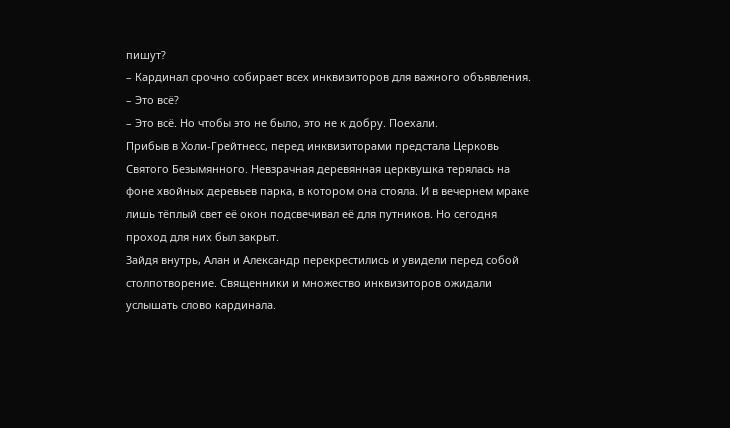пишут?
– Кардинал срочно собирает всех инквизиторов для важного объявления.
– Это всё?
– Это всё. Но чтобы это не было, это не к добру. Поехали.
Прибыв в Холи-Грейтнесс, перед инквизиторами предстала Церковь Святого Безымянного. Невзрачная деревянная церквушка терялась на фоне хвойных деревьев парка, в котором она стояла. И в вечернем мраке лишь тёплый свет её окон подсвечивал её для путников. Но сегодня проход для них был закрыт.
Зайдя внутрь, Алан и Александр перекрестились и увидели перед собой столпотворение. Священники и множество инквизиторов ожидали услышать слово кардинала.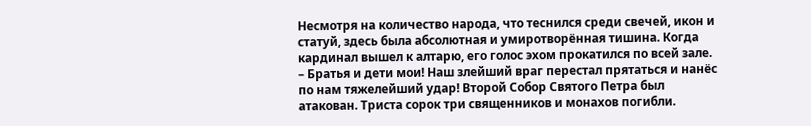Несмотря на количество народа, что теснился среди свечей, икон и статуй, здесь была абсолютная и умиротворённая тишина. Когда кардинал вышел к алтарю, его голос эхом прокатился по всей зале.
– Братья и дети мои! Наш злейший враг перестал прятаться и нанёс по нам тяжелейший удар! Второй Собор Святого Петра был атакован. Триста сорок три священников и монахов погибли.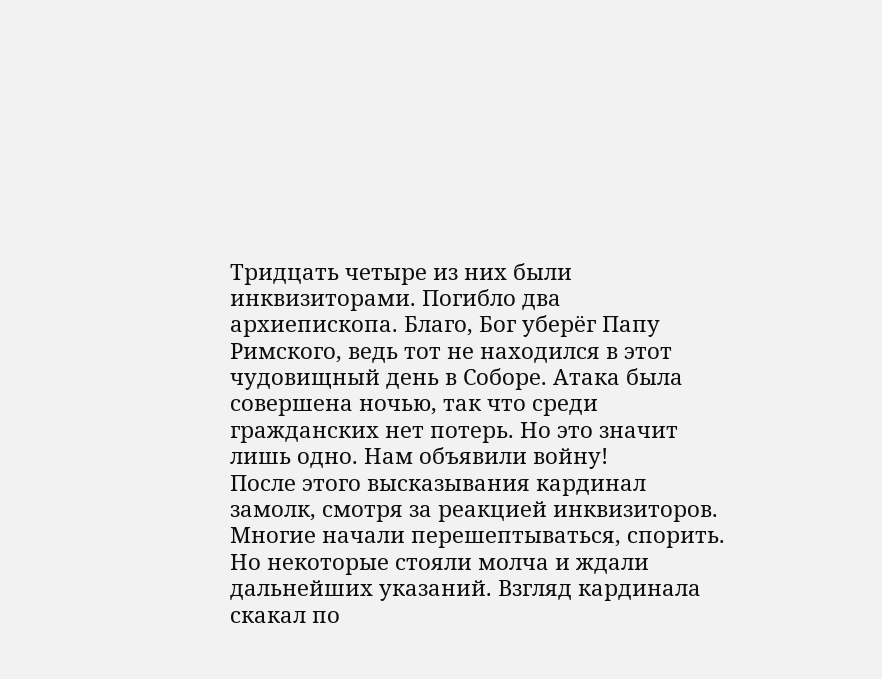Тридцать четыре из них были инквизиторами. Погибло два архиепископа. Благо, Бог уберёг Папу Римского, ведь тот не находился в этот чудовищный день в Соборе. Атака была совершена ночью, так что среди гражданских нет потерь. Но это значит лишь одно. Нам объявили войну!
После этого высказывания кардинал замолк, смотря за реакцией инквизиторов. Многие начали перешептываться, спорить. Но некоторые стояли молча и ждали дальнейших указаний. Взгляд кардинала скакал по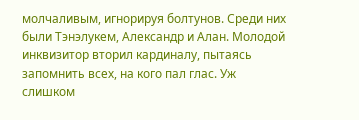молчаливым, игнорируя болтунов. Среди них были Тэнэлукем, Александр и Алан. Молодой инквизитор вторил кардиналу, пытаясь запомнить всех, на кого пал глас. Уж слишком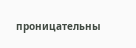проницательны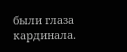были глаза кардинала.